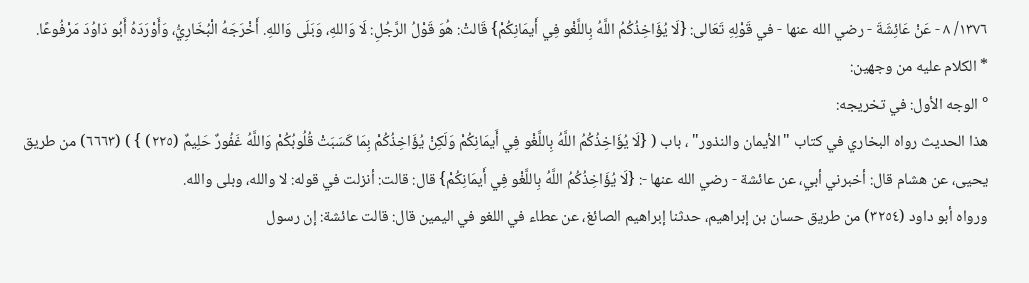١٣٧٦/ ٨ - عَنْ عَائِشَةَ - رضي الله عنها - في قَوْلِهِ تَعَالى: {لَا يُؤَاخِذُكُمُ اللَّهُ بِاللَّغْو فِي أَيمَانِكُمْ} قَالتْ: هُوَ قَوْلُ الرَّجُلِ: لَا وَاللهِ، وَبَلَى وَاللهِ. أَخْرَجَهُ الْبُخَارِيُّ، وَأَوْرَدَهُ أَبُو دَاوُدَ مَرْفُوعًا.
* الكلام عليه من وجهين:
° الوجه الأول: في تخريجه:
هذا الحديث رواه البخاري في كتاب "الأيمان والنذور" ، باب ( {لَا يُؤَاخِذُكُمُ اللَّهُ بِاللَّغْو فِي أَيمَانِكُمْ وَلَكِنْ يُؤَاخِذُكُمْ بِمَا كَسَبَتْ قُلُوبُكُمْ وَاللَّهُ غَفُورٌ حَلِيمٌ (٢٢٥) } ) (٦٦٦٣) من طريق يحيى، عن هشام قال: أخبرني أبي، عن عائشة - رضي الله عنها -: {لَا يُؤَاخِذُكُمُ اللَّهُ بِاللَّغْو فِي أَيمَانِكُمْ} قال: قالت: أنزلت في قوله: لا والله، وبلى والله.
ورواه أبو داود (٣٢٥٤) من طريق حسان بن إبراهيم، حدثنا إبراهيم الصائغ، عن عطاء في اللغو في اليمين قال: قالت عائشة: إن رسول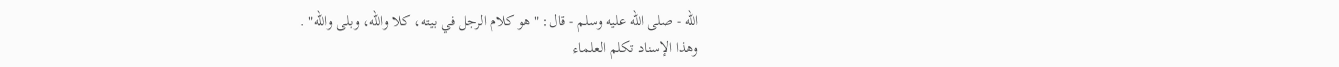الله - صلى الله عليه وسلم - قال: "هو كلام الرجل في بيته، كلا والله، وبلى والله" .
وهذا الإسناد تكلم العلماء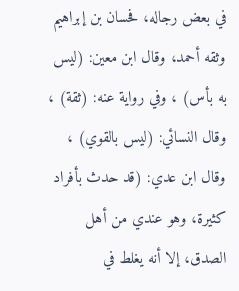في بعض رجاله، فحسان بن إبراهيم وثقه أحمد، وقال ابن معين: (ليس به بأس) ، وفي رواية عنه: (ثقة) ، وقال النسائي: (ليس بالقوي) ، وقال ابن عدي: (قد حدث بأفراد كثيرة، وهو عندي من أهل الصدق، إلا أنه يغلط في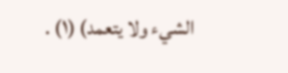الشيء ولا يتعمد) (١) .